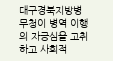대구경북지방병무청이 병역 이행의 자긍심을 고취하고 사회적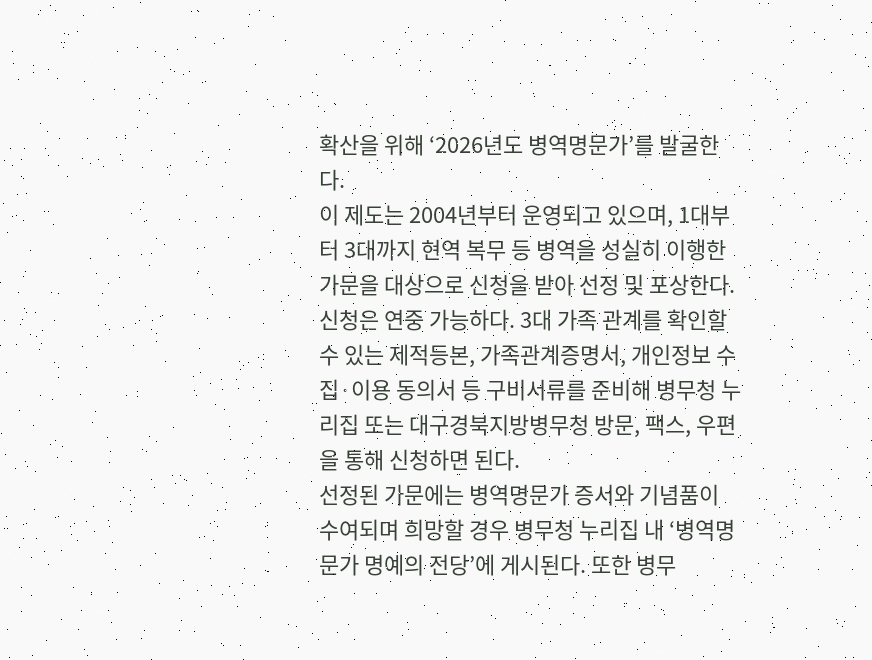확산을 위해 ‘2026년도 병역명문가’를 발굴한다.
이 제도는 2004년부터 운영되고 있으며, 1대부터 3대까지 현역 복무 등 병역을 성실히 이행한 가문을 대상으로 신청을 받아 선정 및 포상한다.
신청은 연중 가능하다. 3대 가족 관계를 확인할 수 있는 제적등본, 가족관계증명서, 개인정보 수집·이용 동의서 등 구비서류를 준비해 병무청 누리집 또는 대구경북지방병무청 방문, 팩스, 우편을 통해 신청하면 된다.
선정된 가문에는 병역명문가 증서와 기념품이 수여되며 희망할 경우 병무청 누리집 내 ‘병역명문가 명예의 전당’에 게시된다. 또한 병무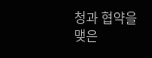청과 협약을 맺은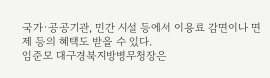국가·공공기관, 민간 시설 등에서 이용료 감면이나 면제 등의 혜택도 받을 수 있다.
임준모 대구경북지방병무청장은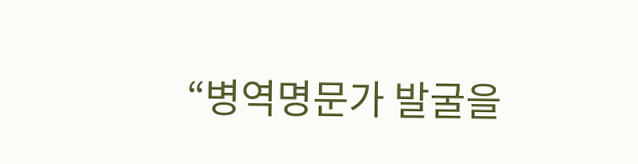“병역명문가 발굴을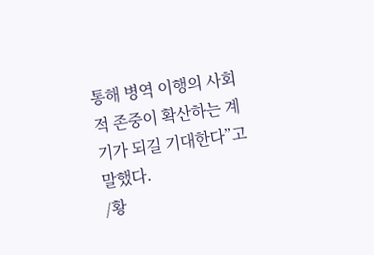통해 병역 이행의 사회적 존중이 확산하는 계기가 되길 기대한다”고 말했다.
/황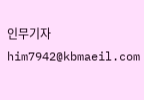인무기자 him7942@kbmaeil.com